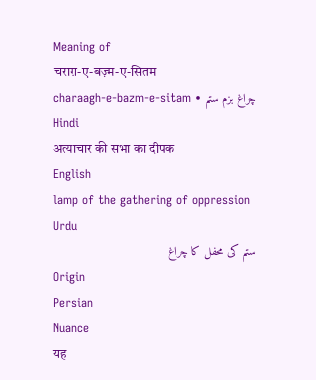Meaning of
चराग़-ए-बज़्म-ए-सितम
charaagh-e-bazm-e-sitam • چراغ بزم ستم
Hindi
अत्याचार की सभा का दीपक
English
lamp of the gathering of oppression
Urdu
ستم کی محفل کا چراغ
Origin
Persian
Nuance
यह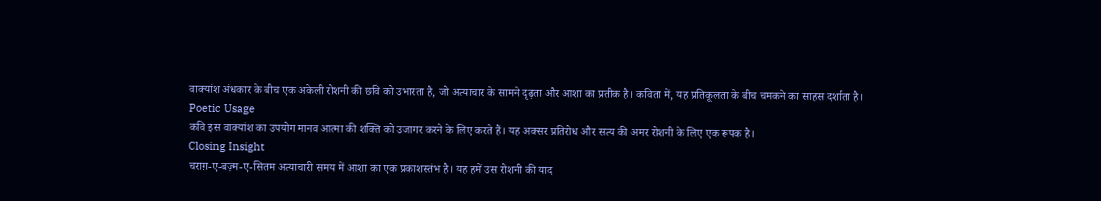वाक्यांश अंधकार के बीच एक अकेली रोशनी की छवि को उभारता है, जो अत्याचार के सामने दृढ़ता और आशा का प्रतीक है। कविता में, यह प्रतिकूलता के बीच चमकने का साहस दर्शाता है।
Poetic Usage
कवि इस वाक्यांश का उपयोग मानव आत्मा की शक्ति को उजागर करने के लिए करते हैं। यह अक्सर प्रतिरोध और सत्य की अमर रोशनी के लिए एक रूपक है।
Closing Insight
चराग़-ए-बज़्म-ए-सितम अत्याचारी समय में आशा का एक प्रकाशस्तंभ है। यह हमें उस रोशनी की याद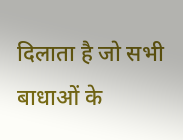दिलाता है जो सभी बाधाओं के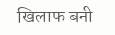खिलाफ बनी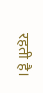रहती है।